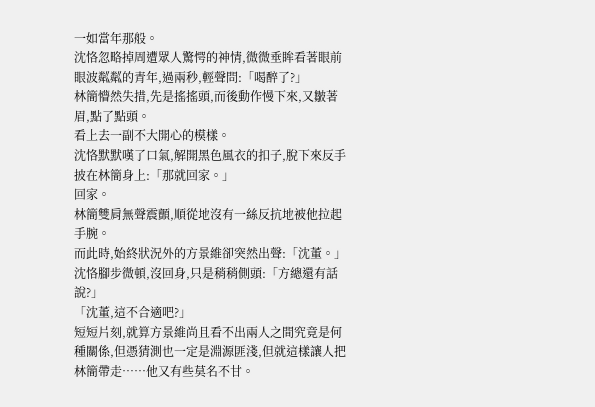一如當年那般。
沈恪忽略掉周遭眾人驚愕的神情,微微垂眸看著眼前眼波粼粼的青年,過兩秒,輕聲問:「喝醉了?」
林簡懵然失措,先是搖搖頭,而後動作慢下來,又皺著眉,點了點頭。
看上去一副不大開心的模樣。
沈恪默默嘆了口氣,解開黑色風衣的扣子,脫下來反手披在林簡身上:「那就回家。」
回家。
林簡雙肩無聲震顫,順從地沒有一絲反抗地被他拉起手腕。
而此時,始終狀況外的方景維卻突然出聲:「沈董。」
沈恪腳步微頓,沒回身,只是稍稍側頭:「方總還有話說?」
「沈董,這不合適吧?」
短短片刻,就算方景維尚且看不出兩人之間究竟是何種關係,但憑猜測也一定是淵源匪淺,但就這樣讓人把林簡帶走……他又有些莫名不甘。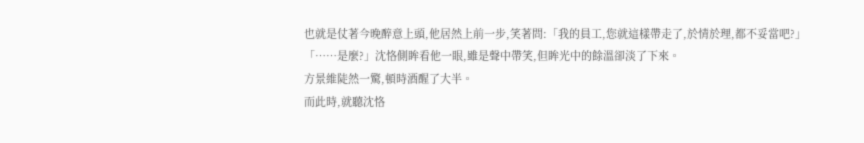也就是仗著今晚醉意上頭,他居然上前一步,笑著問:「我的員工,您就這樣帶走了,於情於理,都不妥當吧?」
「……是麼?」沈恪側眸看他一眼,雖是聲中帶笑,但眸光中的餘溫卻淡了下來。
方景維陡然一驚,頓時酒醒了大半。
而此時,就聽沈恪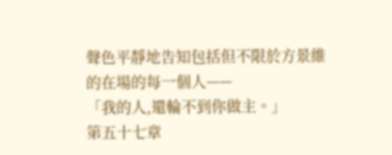聲色平靜地告知包括但不限於方景維的在場的每一個人——
「我的人,還輪不到你做主。」
第五十七章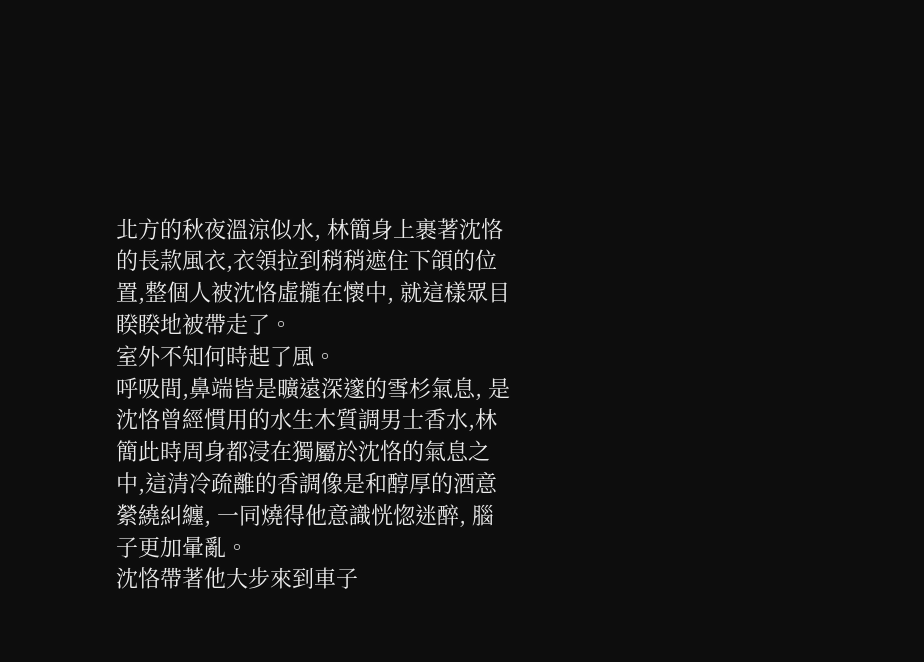北方的秋夜溫涼似水, 林簡身上裹著沈恪的長款風衣,衣領拉到稍稍遮住下頜的位置,整個人被沈恪虛攏在懷中, 就這樣眾目睽睽地被帶走了。
室外不知何時起了風。
呼吸間,鼻端皆是曠遠深邃的雪杉氣息, 是沈恪曾經慣用的水生木質調男士香水,林簡此時周身都浸在獨屬於沈恪的氣息之中,這清冷疏離的香調像是和醇厚的酒意縈繞糾纏, 一同燒得他意識恍惚迷醉, 腦子更加暈亂。
沈恪帶著他大步來到車子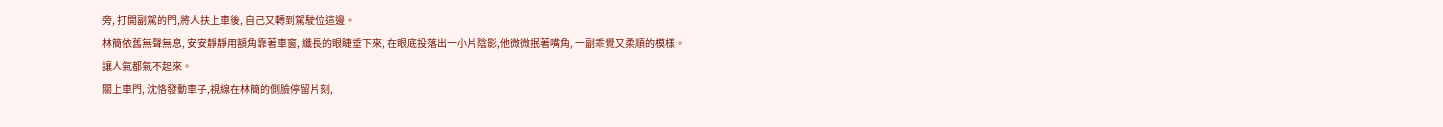旁, 打開副駕的門,將人扶上車後, 自己又轉到駕駛位這邊。
林簡依舊無聲無息, 安安靜靜用額角靠著車窗, 纖長的眼睫垂下來, 在眼底投落出一小片陰影,他微微抿著嘴角, 一副乖覺又柔順的模樣。
讓人氣都氣不起來。
關上車門, 沈恪發動車子,視線在林簡的側臉停留片刻,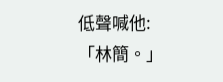低聲喊他:「林簡。」